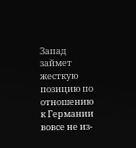Запад займет жесткую позицию по отношению к Германии вовсе не из-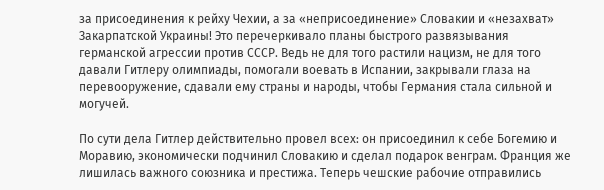за присоединения к рейху Чехии, а за «неприсоединение» Словакии и «незахват» Закарпатской Украины! Это перечеркивало планы быстрого развязывания германской агрессии против СССР. Ведь не для того растили нацизм, не для того давали Гитлеру олимпиады, помогали воевать в Испании, закрывали глаза на перевооружение, сдавали ему страны и народы, чтобы Германия стала сильной и могучей.

По сути дела Гитлер действительно провел всех: он присоединил к себе Богемию и Моравию, экономически подчинил Словакию и сделал подарок венграм. Франция же лишилась важного союзника и престижа. Теперь чешские рабочие отправились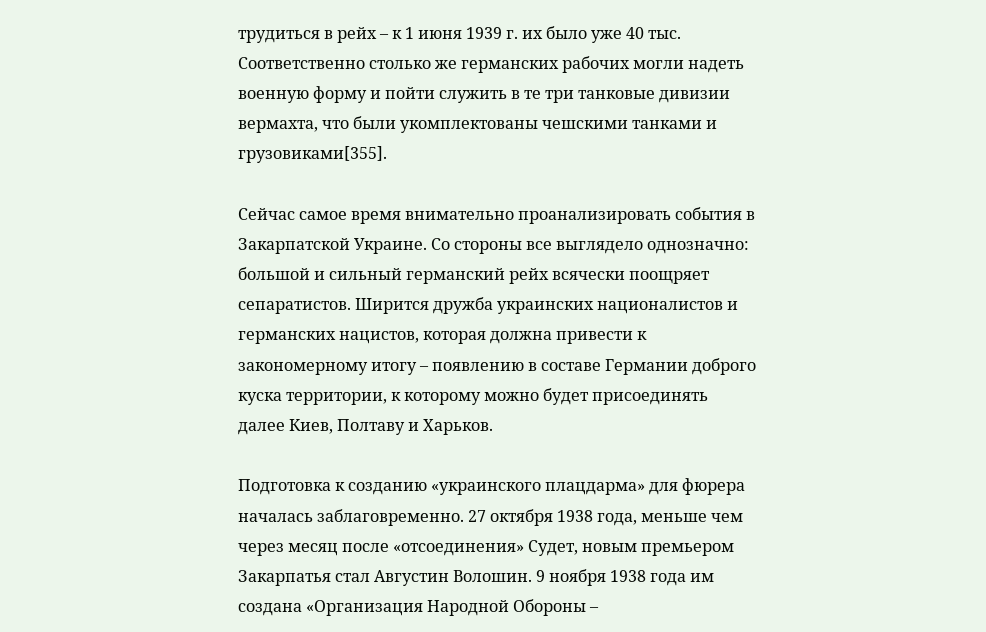трудиться в рейх – к 1 июня 1939 г. их было уже 40 тыс. Соответственно столько же германских рабочих могли надеть военную форму и пойти служить в те три танковые дивизии вермахта, что были укомплектованы чешскими танками и грузовиками[355].

Сейчас самое время внимательно проанализировать события в Закарпатской Украине. Со стороны все выглядело однозначно: большой и сильный германский рейх всячески поощряет сепаратистов. Ширится дружба украинских националистов и германских нацистов, которая должна привести к закономерному итогу – появлению в составе Германии доброго куска территории, к которому можно будет присоединять далее Киев, Полтаву и Харьков.

Подготовка к созданию «украинского плацдарма» для фюрера началась заблаговременно. 27 октября 1938 года, меньше чем через месяц после «отсоединения» Судет, новым премьером Закарпатья стал Августин Волошин. 9 ноября 1938 года им создана «Организация Народной Обороны –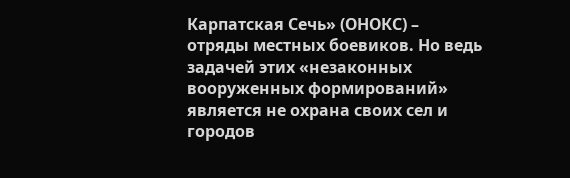Карпатская Сечь» (ОНОКС) – отряды местных боевиков. Но ведь задачей этих «незаконных вооруженных формирований» является не охрана своих сел и городов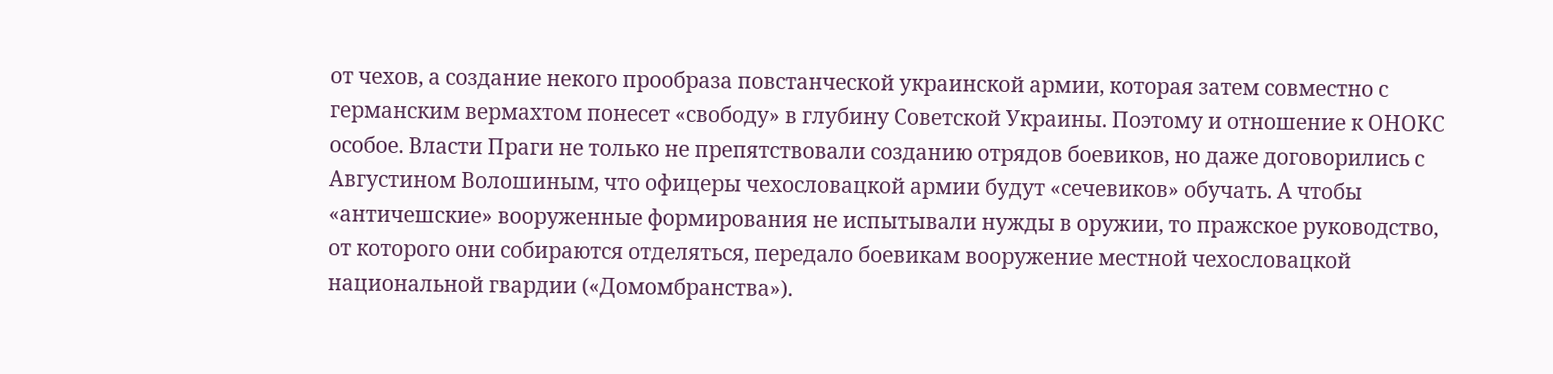от чехов, а создание некого прообраза повстанческой украинской армии, которая затем совместно с германским вермахтом понесет «свободу» в глубину Советской Украины. Поэтому и отношение к ОНОКС особое. Власти Праги не только не препятствовали созданию отрядов боевиков, но даже договорились с Августином Волошиным, что офицеры чехословацкой армии будут «сечевиков» обучать. А чтобы «античешские» вооруженные формирования не испытывали нужды в оружии, то пражское руководство, от которого они собираются отделяться, передало боевикам вооружение местной чехословацкой национальной гвардии («Домомбранства»).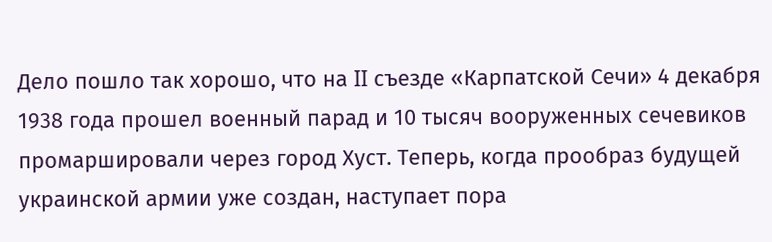Дело пошло так хорошо, что на II съезде «Карпатской Сечи» 4 декабря 1938 года прошел военный парад и 10 тысяч вооруженных сечевиков промаршировали через город Хуст. Теперь, когда прообраз будущей украинской армии уже создан, наступает пора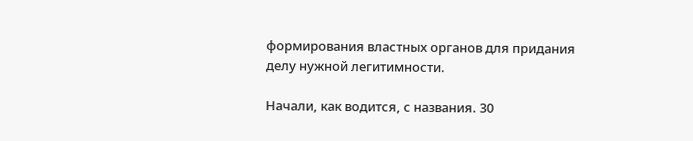формирования властных органов для придания делу нужной легитимности.

Начали, как водится, с названия. 30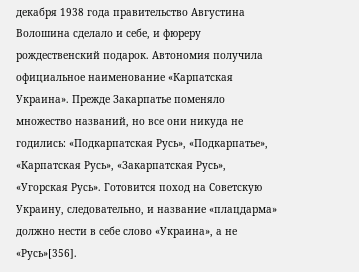декабря 1938 года правительство Августина Волошина сделало и себе, и фюреру рождественский подарок. Автономия получила официальное наименование «Карпатская Украина». Прежде Закарпатье поменяло множество названий, но все они никуда не годились: «Подкарпатская Русь», «Подкарпатье», «Карпатская Русь», «Закарпатская Русь», «Угорская Русь». Готовится поход на Советскую Украину, следовательно, и название «плацдарма» должно нести в себе слово «Украина», а не «Русь»[356].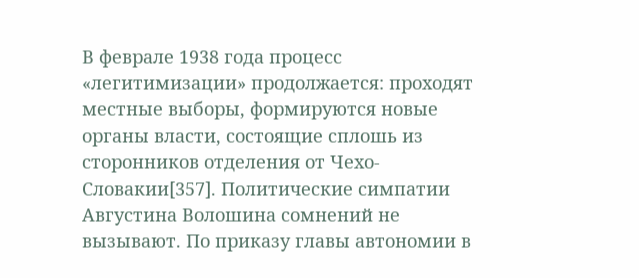В феврале 1938 года процесс «легитимизации» продолжается: проходят местные выборы, формируются новые органы власти, состоящие сплошь из сторонников отделения от Чехо-Словакии[357]. Политические симпатии Августина Волошина сомнений не вызывают. По приказу главы автономии в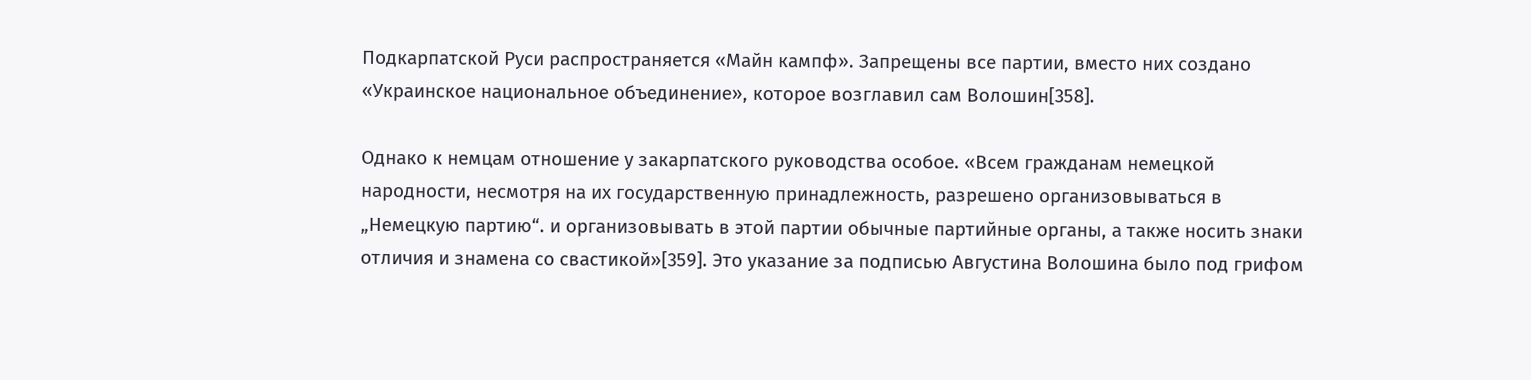Подкарпатской Руси распространяется «Майн кампф». Запрещены все партии, вместо них создано «Украинское национальное объединение», которое возглавил сам Волошин[358].

Однако к немцам отношение у закарпатского руководства особое. «Всем гражданам немецкой народности, несмотря на их государственную принадлежность, разрешено организовываться в „Немецкую партию“. и организовывать в этой партии обычные партийные органы, а также носить знаки отличия и знамена со свастикой»[359]. Это указание за подписью Августина Волошина было под грифом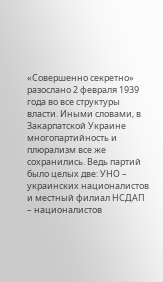«Совершенно секретно» разослано 2 февраля 1939 года во все структуры власти. Иными словами, в Закарпатской Украине многопартийность и плюрализм все же сохранились. Ведь партий было целых две: УНО – украинских националистов и местный филиал НСДАП – националистов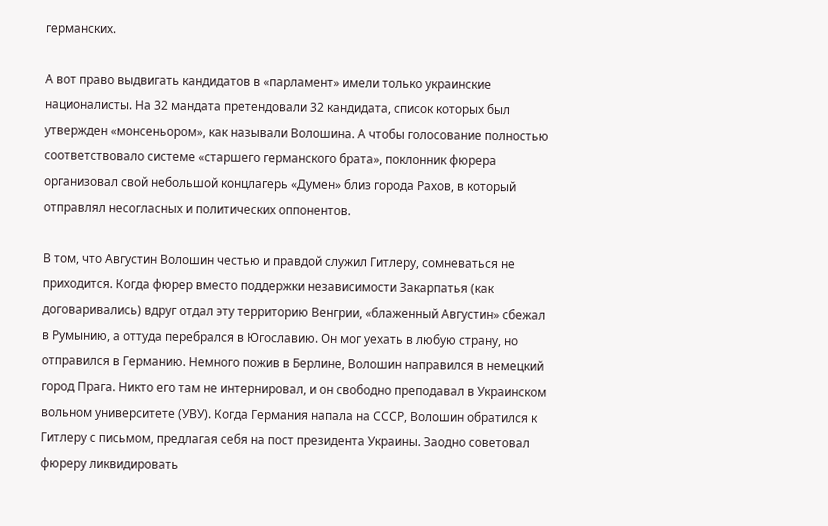германских.

А вот право выдвигать кандидатов в «парламент» имели только украинские националисты. На 32 мандата претендовали 32 кандидата, список которых был утвержден «монсеньором», как называли Волошина. А чтобы голосование полностью соответствовало системе «старшего германского брата», поклонник фюрера организовал свой небольшой концлагерь «Думен» близ города Рахов, в который отправлял несогласных и политических оппонентов.

В том, что Августин Волошин честью и правдой служил Гитлеру, сомневаться не приходится. Когда фюрер вместо поддержки независимости Закарпатья (как договаривались) вдруг отдал эту территорию Венгрии, «блаженный Августин» сбежал в Румынию, а оттуда перебрался в Югославию. Он мог уехать в любую страну, но отправился в Германию. Немного пожив в Берлине, Волошин направился в немецкий город Прага. Никто его там не интернировал, и он свободно преподавал в Украинском вольном университете (УВУ). Когда Германия напала на СССР, Волошин обратился к Гитлеру с письмом, предлагая себя на пост президента Украины. Заодно советовал фюреру ликвидировать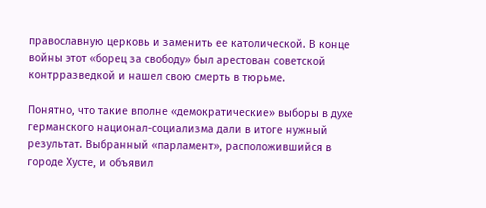православную церковь и заменить ее католической. В конце войны этот «борец за свободу» был арестован советской контрразведкой и нашел свою смерть в тюрьме.

Понятно, что такие вполне «демократические» выборы в духе германского национал-социализма дали в итоге нужный результат. Выбранный «парламент», расположившийся в городе Хусте, и объявил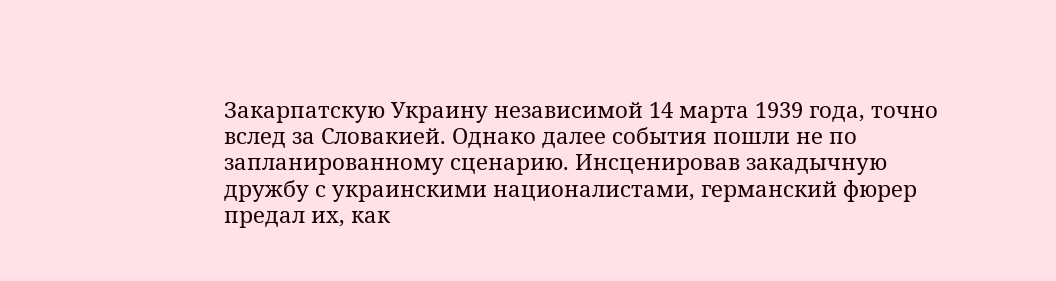Закарпатскую Украину независимой 14 марта 1939 года, точно вслед за Словакией. Однако далее события пошли не по запланированному сценарию. Инсценировав закадычную дружбу с украинскими националистами, германский фюрер предал их, как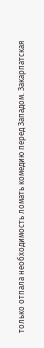только отпала необходимость ломать комедию перед Западом. Закарпатская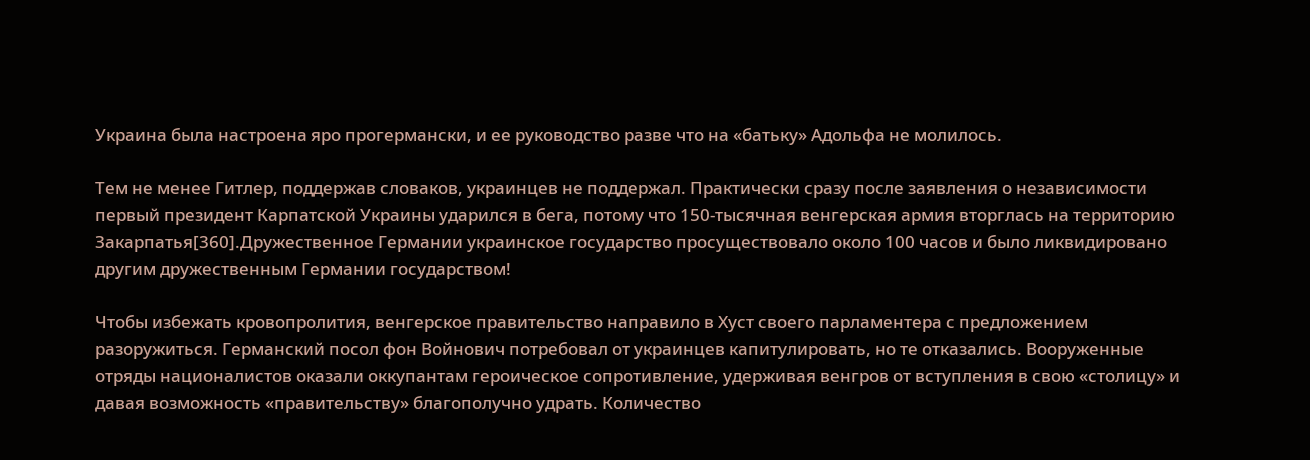Украина была настроена яро прогермански, и ее руководство разве что на «батьку» Адольфа не молилось.

Тем не менее Гитлер, поддержав словаков, украинцев не поддержал. Практически сразу после заявления о независимости первый президент Карпатской Украины ударился в бега, потому что 150-тысячная венгерская армия вторглась на территорию Закарпатья[360].Дружественное Германии украинское государство просуществовало около 100 часов и было ликвидировано другим дружественным Германии государством!

Чтобы избежать кровопролития, венгерское правительство направило в Хуст своего парламентера с предложением разоружиться. Германский посол фон Войнович потребовал от украинцев капитулировать, но те отказались. Вооруженные отряды националистов оказали оккупантам героическое сопротивление, удерживая венгров от вступления в свою «столицу» и давая возможность «правительству» благополучно удрать. Количество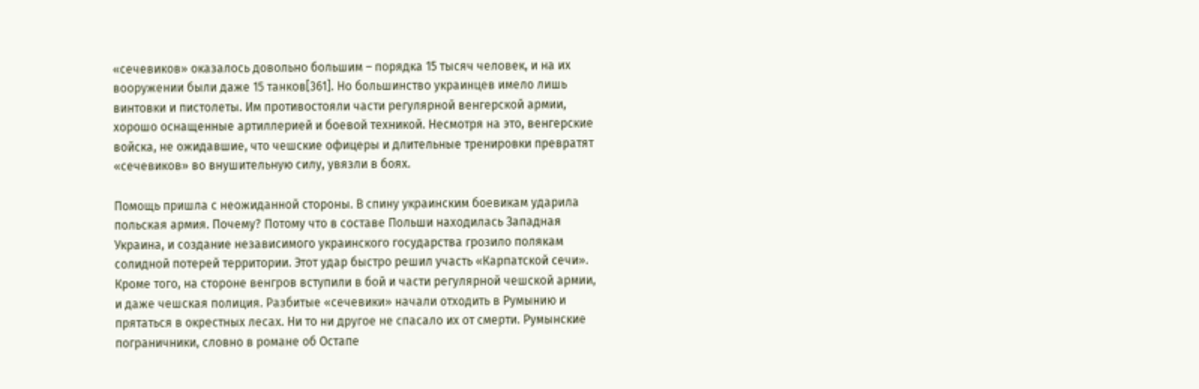«сечевиков» оказалось довольно большим – порядка 15 тысяч человек, и на их вооружении были даже 15 танков[361]. Но большинство украинцев имело лишь винтовки и пистолеты. Им противостояли части регулярной венгерской армии, хорошо оснащенные артиллерией и боевой техникой. Несмотря на это, венгерские войска, не ожидавшие, что чешские офицеры и длительные тренировки превратят «сечевиков» во внушительную силу, увязли в боях.

Помощь пришла с неожиданной стороны. В спину украинским боевикам ударила польская армия. Почему? Потому что в составе Польши находилась Западная Украина, и создание независимого украинского государства грозило полякам солидной потерей территории. Этот удар быстро решил участь «Карпатской сечи». Кроме того, на стороне венгров вступили в бой и части регулярной чешской армии, и даже чешская полиция. Разбитые «сечевики» начали отходить в Румынию и прятаться в окрестных лесах. Ни то ни другое не спасало их от смерти. Румынские пограничники, словно в романе об Остапе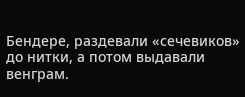Бендере, раздевали «сечевиков» до нитки, а потом выдавали венграм.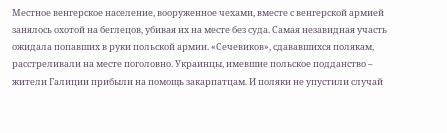Местное венгерское население, вооруженное чехами, вместе с венгерской армией занялось охотой на беглецов, убивая их на месте без суда. Самая незавидная участь ожидала попавших в руки польской армии. «Сечевиков», сдававшихся полякам, расстреливали на месте поголовно. Украинцы, имевшие польское подданство – жители Галиции прибыли на помощь закарпатцам. И поляки не упустили случай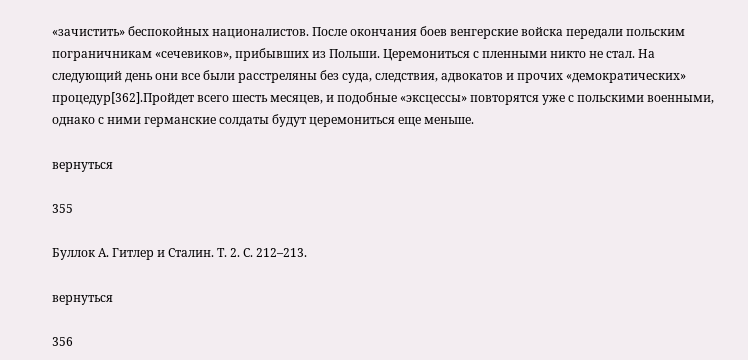«зачистить» беспокойных националистов. После окончания боев венгерские войска передали польским пограничникам «сечевиков», прибывших из Польши. Церемониться с пленными никто не стал. На следующий день они все были расстреляны без суда, следствия, адвокатов и прочих «демократических» процедур[362].Пройдет всего шесть месяцев, и подобные «эксцессы» повторятся уже с польскими военными, однако с ними германские солдаты будут церемониться еще меньше.

вернуться

355

Буллок А. Гитлер и Сталин. Т. 2. С. 212–213.

вернуться

356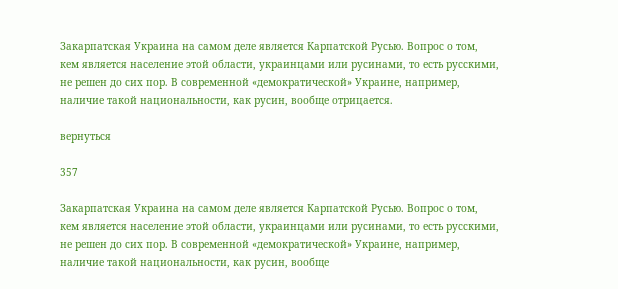Закарпатская Украина на самом деле является Карпатской Русью. Вопрос о том, кем является население этой области, украинцами или русинами, то есть русскими, не решен до сих пор. В современной «демократической» Украине, например, наличие такой национальности, как русин, вообще отрицается.

вернуться

357

Закарпатская Украина на самом деле является Карпатской Русью. Вопрос о том, кем является население этой области, украинцами или русинами, то есть русскими, не решен до сих пор. В современной «демократической» Украине, например, наличие такой национальности, как русин, вообще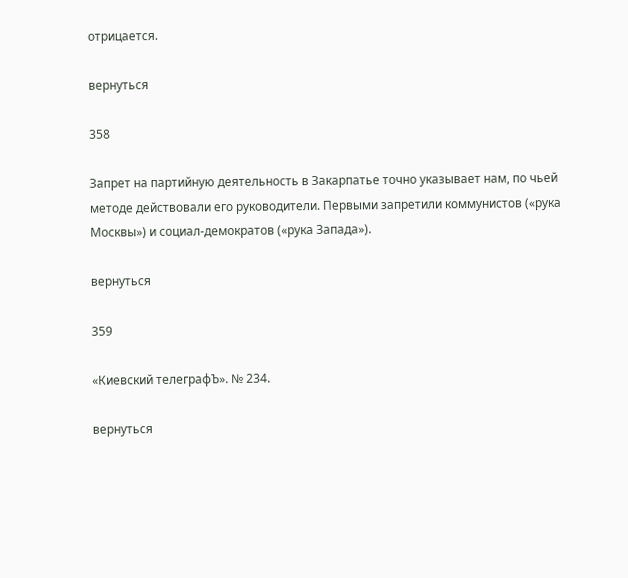отрицается.

вернуться

358

Запрет на партийную деятельность в Закарпатье точно указывает нам, по чьей методе действовали его руководители. Первыми запретили коммунистов («рука Москвы») и социал-демократов («рука Запада»).

вернуться

359

«Киевский телеграфЪ». № 234.

вернуться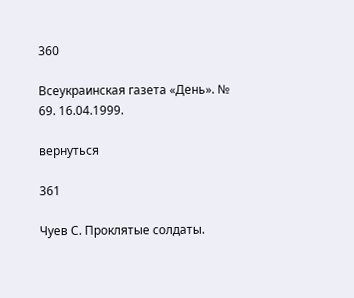360

Всеукраинская газета «День». № 69. 16.04.1999.

вернуться

361

Чуев С. Проклятые солдаты.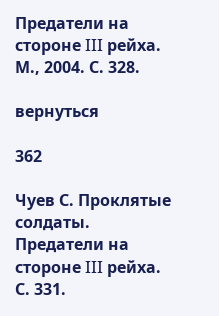Предатели на стороне III рейха. М., 2004. С. 328.

вернуться

362

Чуев С. Проклятые солдаты. Предатели на стороне III рейха. С. 331.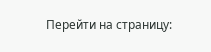Перейти на страницу: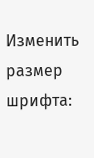Изменить размер шрифта: